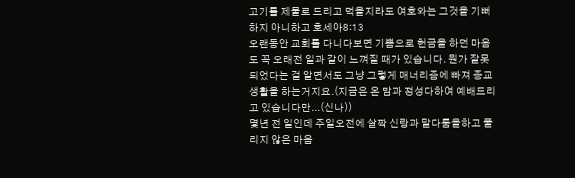고기를 제물로 드리고 먹을지라도 여호와는 그것을 기뻐하지 아니하고 호세아8:13
오랜동안 교회를 다니다보면 기쁨으로 헌금을 하던 마음도 꼭 오래전 일과 같이 느껴질 때가 있습니다. 뭔가 잘못되었다는 걸 알면서도 그냥 그렇게 매너리즘에 빠져 종교생활을 하는거지요.(지금은 온 맘과 정성다하여 예배드리고 있습니다만...(신나))
몇년 전 일인데 주일오전에 살짝 신랑과 말다툼을하고 풀리지 않은 마음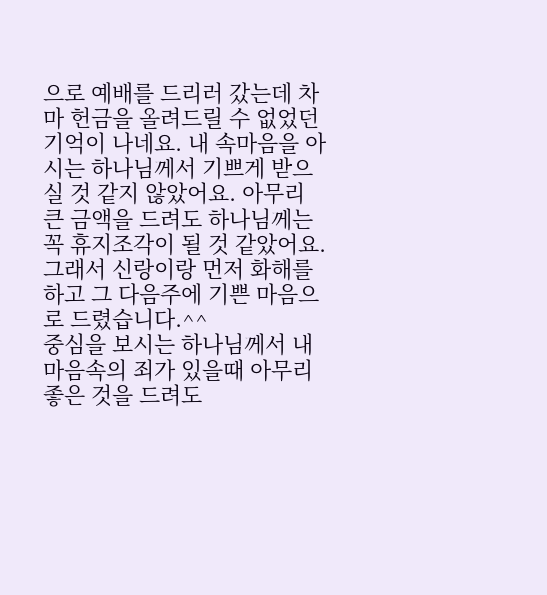으로 예배를 드리러 갔는데 차마 헌금을 올려드릴 수 없었던 기억이 나네요. 내 속마음을 아시는 하나님께서 기쁘게 받으실 것 같지 않았어요. 아무리 큰 금액을 드려도 하나님께는 꼭 휴지조각이 될 것 같았어요. 그래서 신랑이랑 먼저 화해를 하고 그 다음주에 기쁜 마음으로 드렸습니다.^^
중심을 보시는 하나님께서 내 마음속의 죄가 있을때 아무리 좋은 것을 드려도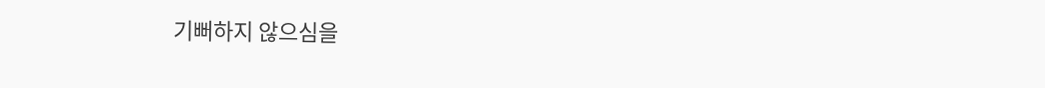기뻐하지 않으심을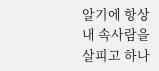알기에 항상 내 속사람을 살피고 하나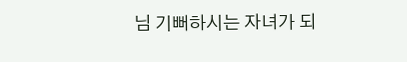님 기뻐하시는 자녀가 되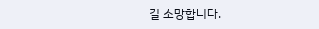길 소망합니다.